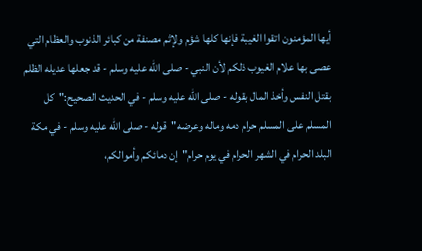أيها المؤمنون اتقوا الغيبة فإنها كلها شؤم ولإثم مصنفة من كبائر الذنوب والعظام التي عصى بها علام الغيوب ذلكم لأن النبي - صلى الله عليه وسلم - قد جعلها عديله الظلم بقتل النفس وأخذ المال بقوله - صلى الله عليه وسلم - في الحديث الصحيح:"كل المسلم على المسلم حرام دمه وماله وعرضه"قوله - صلى الله عليه وسلم - في مكة البلد الحرام في الشهر الحرام في يوم حرام"إن دمائكم وأموالكم،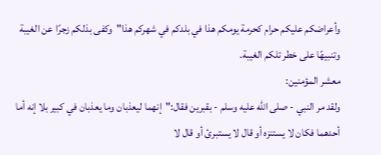وأعراضكم عليكم حرام كحرمة يومكم هذا في بلدكم في شهركم هذا"وكفى بذلكم زجرًا عن الغيبة وتنبيهًا على خطر تلكم الغيبة.
معشر المؤمنين:
ولقد مر النبي - صلى الله عليه وسلم - بقبرين فقال:"إنهما ليعذبان وما يعذبان في كبير بلا إنه أما أحدهما فكان لا يستنزه أو قال لا يستبرئ أو قال لا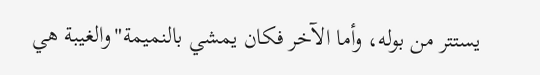يستتر من بوله، وأما الآخر فكان يمشي بالنميمة"والغيبة هي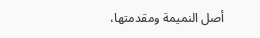أصل النميمة ومقدمتها،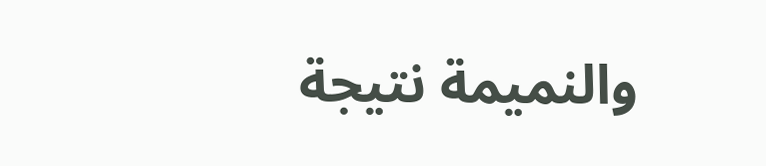والنميمة نتيجة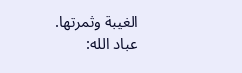الغيبة وثمرتها.
عباد الله: